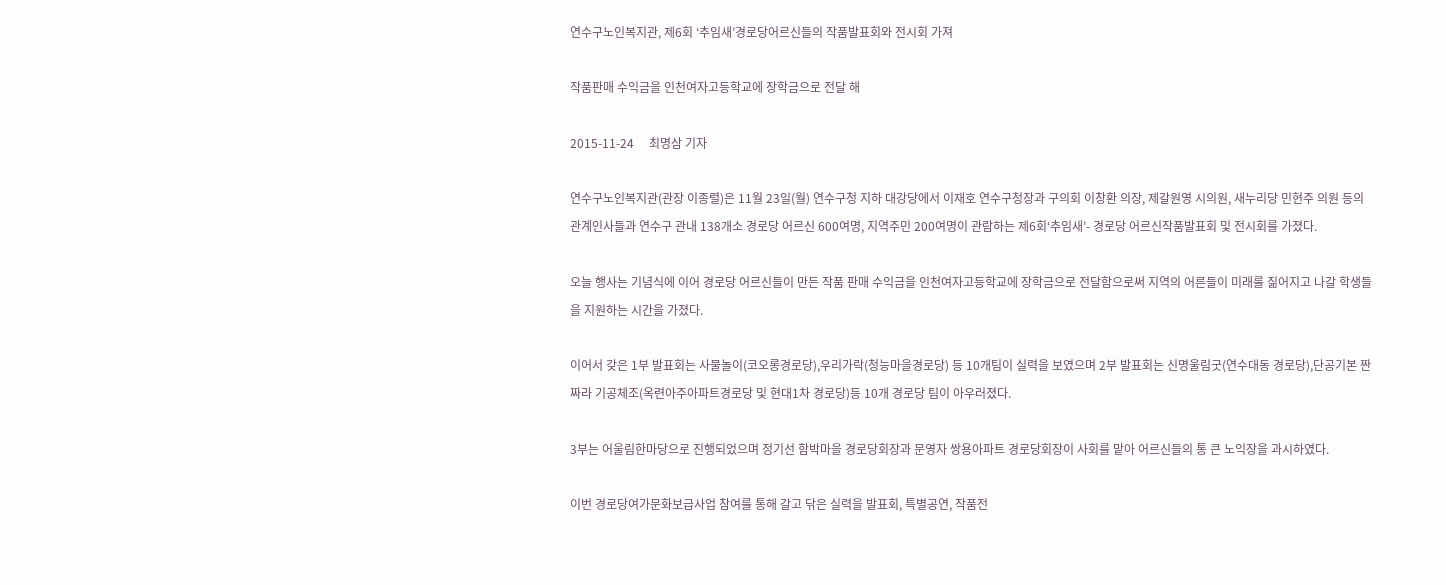연수구노인복지관, 제6회 ‘추임새’경로당어르신들의 작품발표회와 전시회 가져

작품판매 수익금을 인천여자고등학교에 장학금으로 전달 해

2015-11-24     최명삼 기자

연수구노인복지관(관장 이종렬)은 11월 23일(월) 연수구청 지하 대강당에서 이재호 연수구청장과 구의회 이창환 의장, 제갈원영 시의원, 새누리당 민현주 의원 등의 관계인사들과 연수구 관내 138개소 경로당 어르신 600여명, 지역주민 200여명이 관람하는 제6회‘추임새’- 경로당 어르신작품발표회 및 전시회를 가졌다.

오늘 행사는 기념식에 이어 경로당 어르신들이 만든 작품 판매 수익금을 인천여자고등학교에 장학금으로 전달함으로써 지역의 어른들이 미래를 짊어지고 나갈 학생들을 지원하는 시간을 가졌다.

이어서 갖은 1부 발표회는 사물놀이(코오롱경로당),우리가락(청능마을경로당) 등 10개팀이 실력을 보였으며 2부 발표회는 신명울림굿(연수대동 경로당),단공기본 짠짜라 기공체조(옥련아주아파트경로당 및 현대1차 경로당)등 10개 경로당 팀이 아우러졌다.

3부는 어울림한마당으로 진행되었으며 정기선 함박마을 경로당회장과 문영자 쌍용아파트 경로당회장이 사회를 맡아 어르신들의 통 큰 노익장을 과시하였다.

이번 경로당여가문화보급사업 참여를 통해 갈고 닦은 실력을 발표회, 특별공연, 작품전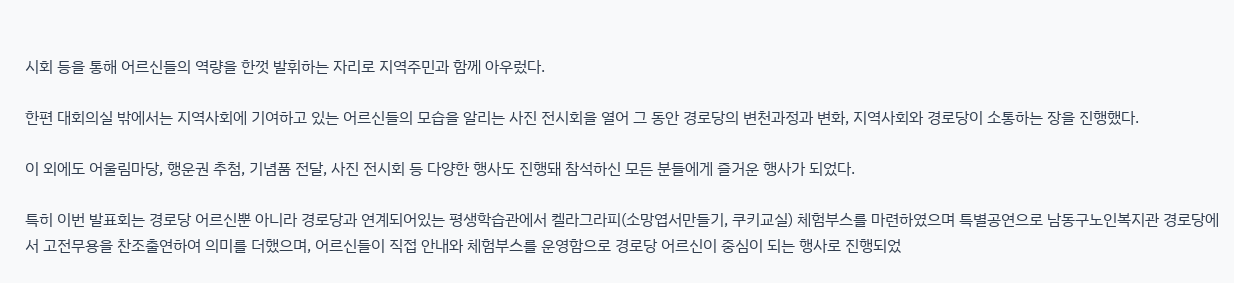시회 등을 통해 어르신들의 역량을 한껏 발휘하는 자리로 지역주민과 함께 아우렀다.

한편 대회의실 밖에서는 지역사회에 기여하고 있는 어르신들의 모습을 알리는 사진 전시회을 열어 그 동안 경로당의 변천과정과 변화, 지역사회와 경로당이 소통하는 장을 진행했다.

이 외에도 어울림마당, 행운권 추첨, 기념품 전달, 사진 전시회 등 다양한 행사도 진행돼 참석하신 모든 분들에게 즐거운 행사가 되었다.

특히 이번 발표회는 경로당 어르신뿐 아니라 경로당과 연계되어있는 평생학습관에서 켈라그라피(소망엽서만들기, 쿠키교실) 체험부스를 마련하였으며 특별공연으로 남동구노인복지관 경로당에서 고전무용을 찬조출연하여 의미를 더했으며, 어르신들이 직접 안내와 체험부스를 운영함으로 경로당 어르신이 중심이 되는 행사로 진행되었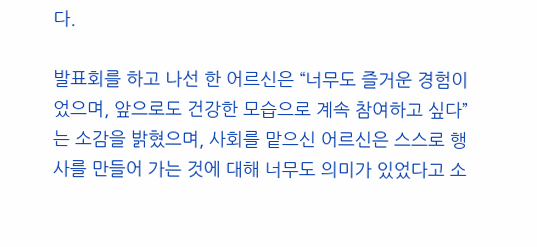다.

발표회를 하고 나선 한 어르신은 “너무도 즐거운 경험이었으며, 앞으로도 건강한 모습으로 계속 참여하고 싶다”는 소감을 밝혔으며, 사회를 맡으신 어르신은 스스로 행사를 만들어 가는 것에 대해 너무도 의미가 있었다고 소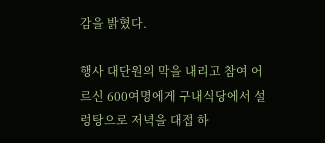감을 밝혔다.

행사 대단원의 막을 내리고 참여 어르신 600여명에게 구내식당에서 설렁탕으로 저녁을 대접 하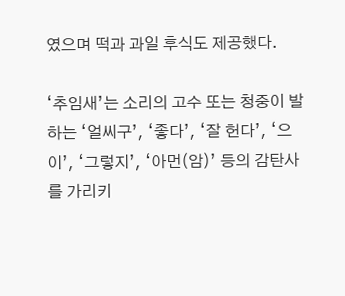였으며 떡과 과일 후식도 제공했다.

‘추임새’는 소리의 고수 또는 청중이 발하는 ‘얼씨구’, ‘좋다’, ‘잘 헌다’, ‘으이’, ‘그렇지’, ‘아먼(암)’ 등의 감탄사를 가리키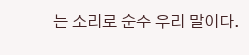는 소리로 순수 우리 말이다.